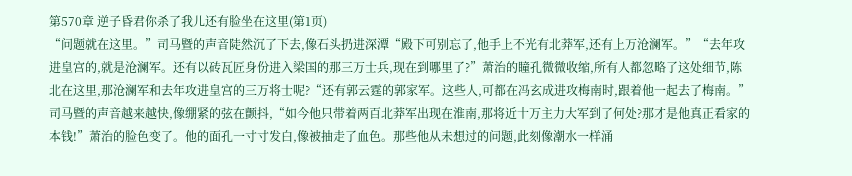第570章 逆子昏君你杀了我儿还有脸坐在这里(第1页)
“问题就在这里。”司马暨的声音陡然沉了下去,像石头扔进深潭“殿下可别忘了,他手上不光有北莽军,还有上万沧澜军。”“去年攻进皇宫的,就是沧澜军。还有以砖瓦匠身份进入梁国的那三万士兵,现在到哪里了?”萧治的瞳孔微微收缩,所有人都忽略了这处细节,陈北在这里,那沧澜军和去年攻进皇宫的三万将士呢?“还有郭云霆的郭家军。这些人,可都在冯玄成进攻梅南时,跟着他一起去了梅南。”司马暨的声音越来越快,像绷紧的弦在颤抖,“如今他只带着两百北莽军出现在淮南,那将近十万主力大军到了何处?那才是他真正看家的本钱!”萧治的脸色变了。他的面孔一寸寸发白,像被抽走了血色。那些他从未想过的问题,此刻像潮水一样涌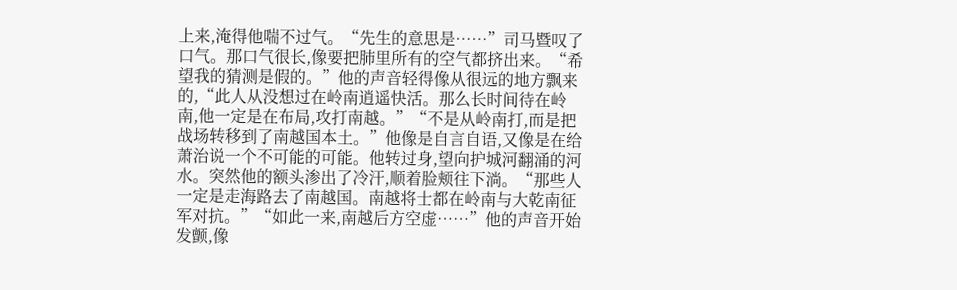上来,淹得他喘不过气。“先生的意思是……”司马暨叹了口气。那口气很长,像要把肺里所有的空气都挤出来。“希望我的猜测是假的。”他的声音轻得像从很远的地方飘来的,“此人从没想过在岭南逍遥快活。那么长时间待在岭南,他一定是在布局,攻打南越。”“不是从岭南打,而是把战场转移到了南越国本土。”他像是自言自语,又像是在给萧治说一个不可能的可能。他转过身,望向护城河翻涌的河水。突然他的额头渗出了冷汗,顺着脸颊往下淌。“那些人一定是走海路去了南越国。南越将士都在岭南与大乾南征军对抗。”“如此一来,南越后方空虚……”他的声音开始发颤,像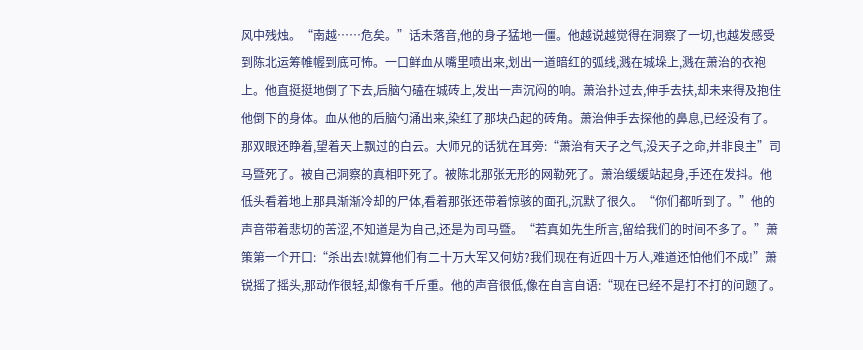风中残烛。“南越……危矣。”话未落音,他的身子猛地一僵。他越说越觉得在洞察了一切,也越发感受到陈北运筹帷幄到底可怖。一口鲜血从嘴里喷出来,划出一道暗红的弧线,溅在城垛上,溅在萧治的衣袍上。他直挺挺地倒了下去,后脑勺磕在城砖上,发出一声沉闷的响。萧治扑过去,伸手去扶,却未来得及抱住他倒下的身体。血从他的后脑勺涌出来,染红了那块凸起的砖角。萧治伸手去探他的鼻息,已经没有了。那双眼还睁着,望着天上飘过的白云。大师兄的话犹在耳旁:“萧治有天子之气,没天子之命,并非良主”司马暨死了。被自己洞察的真相吓死了。被陈北那张无形的网勒死了。萧治缓缓站起身,手还在发抖。他低头看着地上那具渐渐冷却的尸体,看着那张还带着惊骇的面孔,沉默了很久。“你们都听到了。”他的声音带着悲切的苦涩,不知道是为自己,还是为司马暨。“若真如先生所言,留给我们的时间不多了。”萧策第一个开口:“杀出去!就算他们有二十万大军又何妨?我们现在有近四十万人,难道还怕他们不成!”萧锐摇了摇头,那动作很轻,却像有千斤重。他的声音很低,像在自言自语:“现在已经不是打不打的问题了。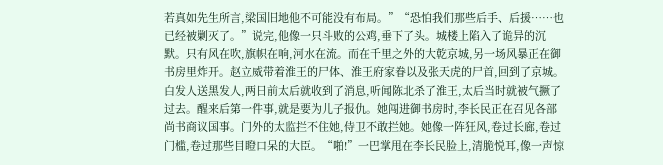若真如先生所言,梁国旧地他不可能没有布局。”“恐怕我们那些后手、后援……也已经被剿灭了。”说完,他像一只斗败的公鸡,垂下了头。城楼上陷入了诡异的沉默。只有风在吹,旗帜在响,河水在流。而在千里之外的大乾京城,另一场风暴正在御书房里炸开。赵立威带着淮王的尸体、淮王府家眷以及张天虎的尸首,回到了京城。白发人送黑发人,两日前太后就收到了消息,听闻陈北杀了淮王,太后当时就被气撅了过去。醒来后第一件事,就是要为儿子报仇。她闯进御书房时,李长民正在召见各部尚书商议国事。门外的太监拦不住她,侍卫不敢拦她。她像一阵狂风,卷过长廊,卷过门槛,卷过那些目瞪口呆的大臣。“啪!”一巴掌甩在李长民脸上,清脆悦耳,像一声惊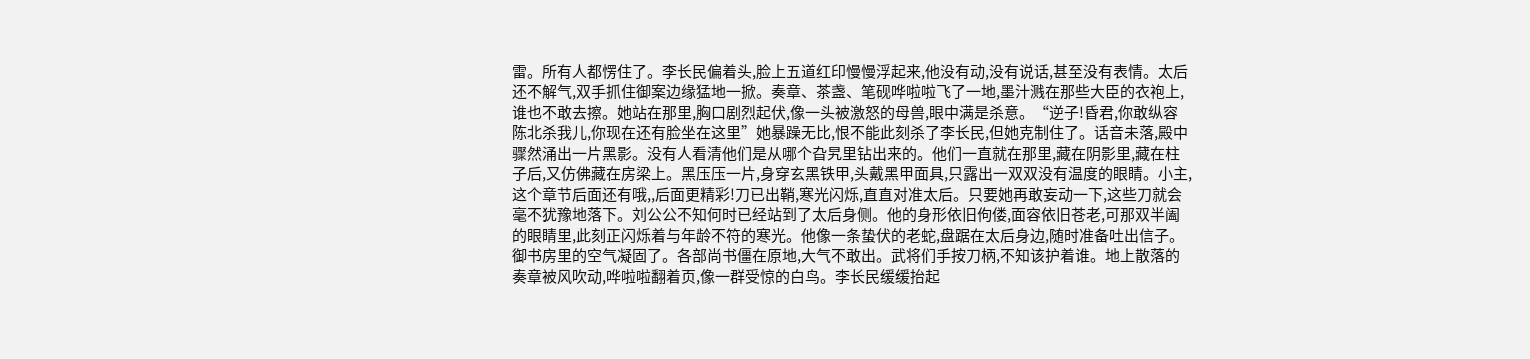雷。所有人都愣住了。李长民偏着头,脸上五道红印慢慢浮起来,他没有动,没有说话,甚至没有表情。太后还不解气,双手抓住御案边缘猛地一掀。奏章、茶盏、笔砚哗啦啦飞了一地,墨汁溅在那些大臣的衣袍上,谁也不敢去擦。她站在那里,胸口剧烈起伏,像一头被激怒的母兽,眼中满是杀意。“逆子!昏君,你敢纵容陈北杀我儿,你现在还有脸坐在这里”她暴躁无比,恨不能此刻杀了李长民,但她克制住了。话音未落,殿中骤然涌出一片黑影。没有人看清他们是从哪个旮旯里钻出来的。他们一直就在那里,藏在阴影里,藏在柱子后,又仿佛藏在房梁上。黑压压一片,身穿玄黑铁甲,头戴黑甲面具,只露出一双双没有温度的眼睛。小主,这个章节后面还有哦,,后面更精彩!刀已出鞘,寒光闪烁,直直对准太后。只要她再敢妄动一下,这些刀就会毫不犹豫地落下。刘公公不知何时已经站到了太后身侧。他的身形依旧佝偻,面容依旧苍老,可那双半阖的眼睛里,此刻正闪烁着与年龄不符的寒光。他像一条蛰伏的老蛇,盘踞在太后身边,随时准备吐出信子。御书房里的空气凝固了。各部尚书僵在原地,大气不敢出。武将们手按刀柄,不知该护着谁。地上散落的奏章被风吹动,哗啦啦翻着页,像一群受惊的白鸟。李长民缓缓抬起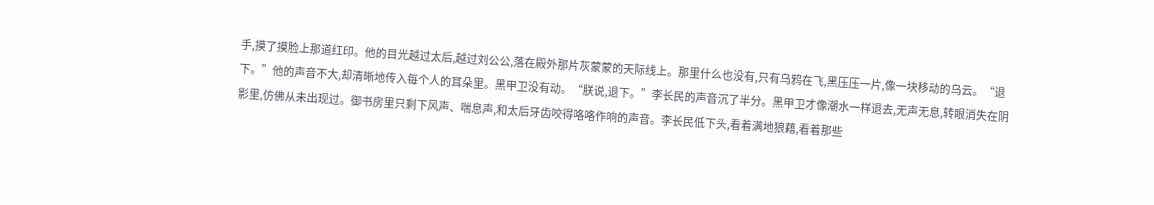手,摸了摸脸上那道红印。他的目光越过太后,越过刘公公,落在殿外那片灰蒙蒙的天际线上。那里什么也没有,只有乌鸦在飞,黑压压一片,像一块移动的乌云。“退下。”他的声音不大,却清晰地传入每个人的耳朵里。黑甲卫没有动。“朕说,退下。”李长民的声音沉了半分。黑甲卫才像潮水一样退去,无声无息,转眼消失在阴影里,仿佛从未出现过。御书房里只剩下风声、喘息声,和太后牙齿咬得咯咯作响的声音。李长民低下头,看着满地狼藉,看着那些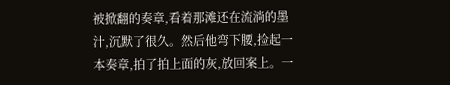被掀翻的奏章,看着那滩还在流淌的墨汁,沉默了很久。然后他弯下腰,捡起一本奏章,拍了拍上面的灰,放回案上。一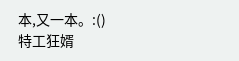本,又一本。:()特工狂婿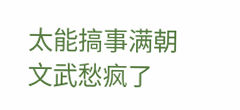太能搞事满朝文武愁疯了